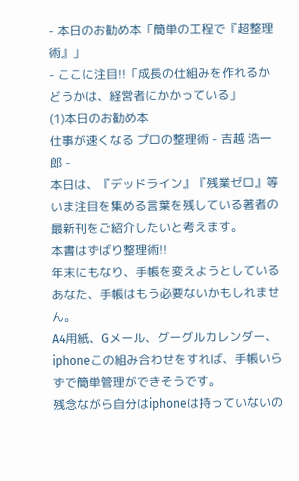- 本日のお勧め本「簡単の工程で『超整理術』」
- ここに注目!!「成長の仕組みを作れるかどうかは、経営者にかかっている」
(1)本日のお勧め本
仕事が速くなる プロの整理術 - 吉越 浩一郎 -
本日は、『デッドライン』『残業ゼロ』等いま注目を集める言葉を残している著者の最新刊をご紹介したいと考えます。
本書はずばり整理術!!
年末にもなり、手帳を変えようとしているあなた、手帳はもう必要ないかもしれません。
A4用紙、Gメール、グーグルカレンダー、iphoneこの組み合わせをすれば、手帳いらずで簡単管理ができそうです。
残念ながら自分はiphoneは持っていないの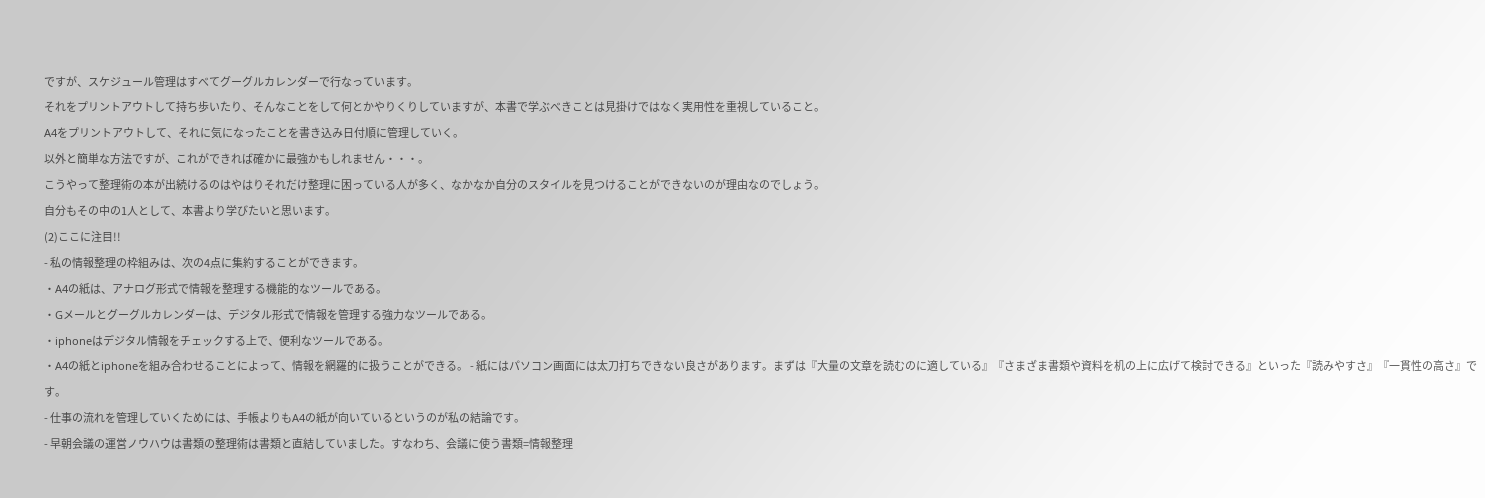ですが、スケジュール管理はすべてグーグルカレンダーで行なっています。
それをプリントアウトして持ち歩いたり、そんなことをして何とかやりくりしていますが、本書で学ぶべきことは見掛けではなく実用性を重視していること。
A4をプリントアウトして、それに気になったことを書き込み日付順に管理していく。
以外と簡単な方法ですが、これができれば確かに最強かもしれません・・・。
こうやって整理術の本が出続けるのはやはりそれだけ整理に困っている人が多く、なかなか自分のスタイルを見つけることができないのが理由なのでしょう。
自分もその中の1人として、本書より学びたいと思います。
(2)ここに注目!!
- 私の情報整理の枠組みは、次の4点に集約することができます。
・A4の紙は、アナログ形式で情報を整理する機能的なツールである。
・Gメールとグーグルカレンダーは、デジタル形式で情報を管理する強力なツールである。
・iphoneはデジタル情報をチェックする上で、便利なツールである。
・A4の紙とiphoneを組み合わせることによって、情報を網羅的に扱うことができる。 - 紙にはパソコン画面には太刀打ちできない良さがあります。まずは『大量の文章を読むのに適している』『さまざま書類や資料を机の上に広げて検討できる』といった『読みやすさ』『一貫性の高さ』です。
- 仕事の流れを管理していくためには、手帳よりもA4の紙が向いているというのが私の結論です。
- 早朝会議の運営ノウハウは書類の整理術は書類と直結していました。すなわち、会議に使う書類=情報整理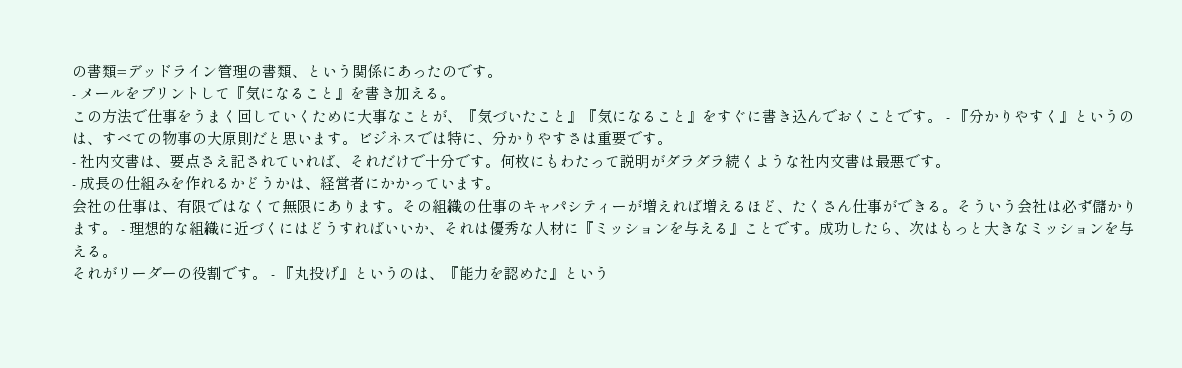の書類=デッドライン管理の書類、という関係にあったのです。
- メールをプリントして『気になること』を書き加える。
この方法で仕事をうまく回していくために大事なことが、『気づいたこと』『気になること』をすぐに書き込んでおくことです。 - 『分かりやすく』というのは、すべての物事の大原則だと思います。ビジネスでは特に、分かりやすさは重要です。
- 社内文書は、要点さえ記されていれば、それだけで十分です。何枚にもわたって説明がダラダラ続くような社内文書は最悪です。
- 成長の仕組みを作れるかどうかは、経営者にかかっています。
会社の仕事は、有限ではなくて無限にあります。その組織の仕事のキャパシティーが増えれば増えるほど、たくさん仕事ができる。そういう会社は必ず儲かります。 - 理想的な組織に近づくにはどうすればいいか、それは優秀な人材に『ミッションを与える』ことです。成功したら、次はもっと大きなミッションを与える。
それがリーダーの役割です。 - 『丸投げ』というのは、『能力を認めた』という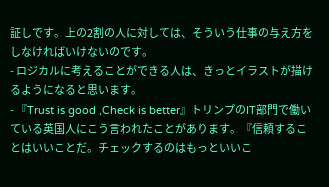証しです。上の2割の人に対しては、そういう仕事の与え方をしなければいけないのです。
- ロジカルに考えることができる人は、きっとイラストが描けるようになると思います。
- 『Trust is good ,Check is better』トリンプのIT部門で働いている英国人にこう言われたことがあります。『信頼することはいいことだ。チェックするのはもっといいこ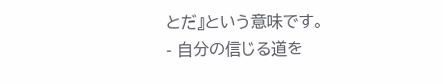とだ』という意味です。
- 自分の信じる道を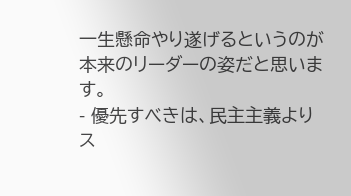一生懸命やり遂げるというのが本来のリーダーの姿だと思います。
- 優先すべきは、民主主義よりス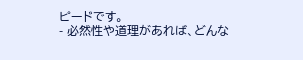ピードです。
- 必然性や道理があれば、どんな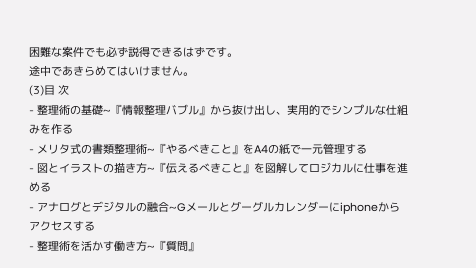困難な案件でも必ず説得できるはずです。
途中であきらめてはいけません。
(3)目 次
- 整理術の基礎~『情報整理バブル』から抜け出し、実用的でシンプルな仕組みを作る
- メリタ式の書類整理術~『やるべきこと』をA4の紙で一元管理する
- 図とイラストの描き方~『伝えるべきこと』を図解してロジカルに仕事を進める
- アナログとデジタルの融合~Gメールとグーグルカレンダーにiphoneからアクセスする
- 整理術を活かす働き方~『質問』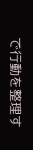で行動を整理す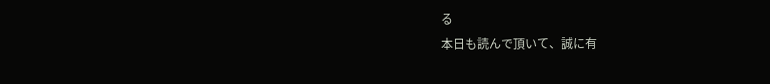る
本日も読んで頂いて、誠に有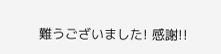難うございました! 感謝!!